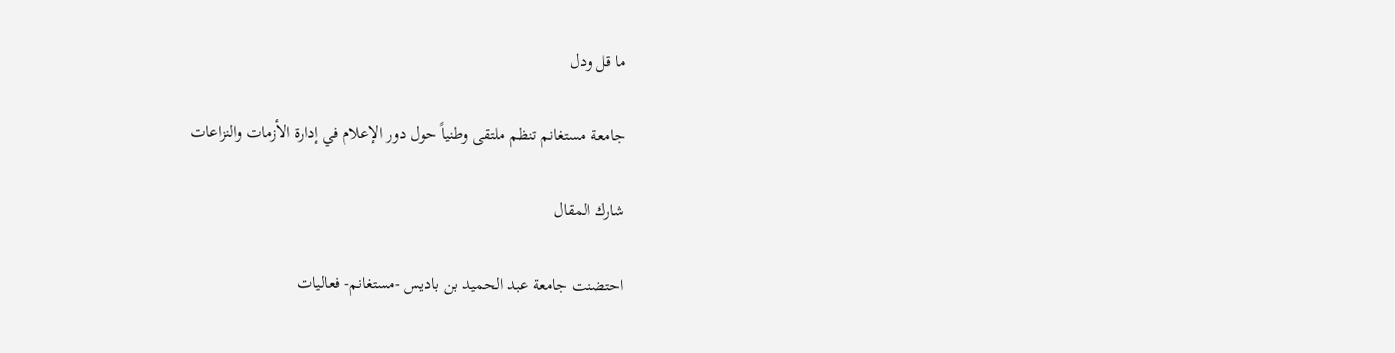ما قل ودل

جامعة مستغانم تنظم ملتقى وطنياً حول دور الإعلام في إدارة الأزمات والنزاعات

شارك المقال

احتضنت جامعة عبد الحميد بن باديس -مستغانم- فعاليات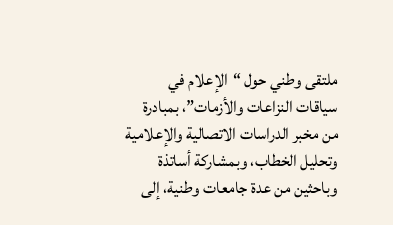ملتقى وطني حول “الإعلام في سياقات النزاعات والأزمات”، بمبادرة من مخبر الدراسات الاتصالية والإعلامية وتحليل الخطاب، وبمشاركة أساتذة وباحثين من عدة جامعات وطنية، إلى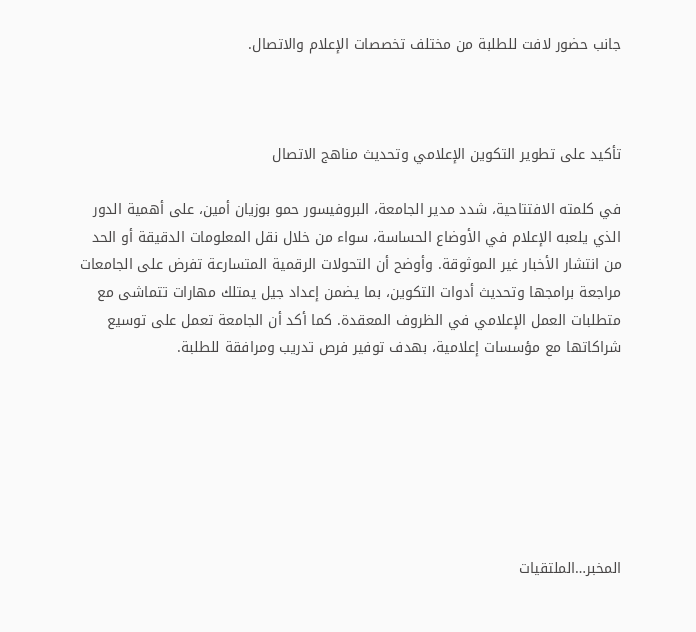جانب حضور لافت للطلبة من مختلف تخصصات الإعلام والاتصال.



تأكيد على تطوير التكوين الإعلامي وتحديث مناهج الاتصال

في كلمته الافتتاحية، شدد مدير الجامعة، البروفيسور حمو بوزيان أمين، على أهمية الدور الذي يلعبه الإعلام في الأوضاع الحساسة، سواء من خلال نقل المعلومات الدقيقة أو الحد من انتشار الأخبار غير الموثوقة. وأوضح أن التحولات الرقمية المتسارعة تفرض على الجامعات مراجعة برامجها وتحديث أدوات التكوين، بما يضمن إعداد جيل يمتلك مهارات تتماشى مع متطلبات العمل الإعلامي في الظروف المعقدة. كما أكد أن الجامعة تعمل على توسيع شراكاتها مع مؤسسات إعلامية، بهدف توفير فرص تدريب ومرافقة للطلبة.







المخبر…الملتقيات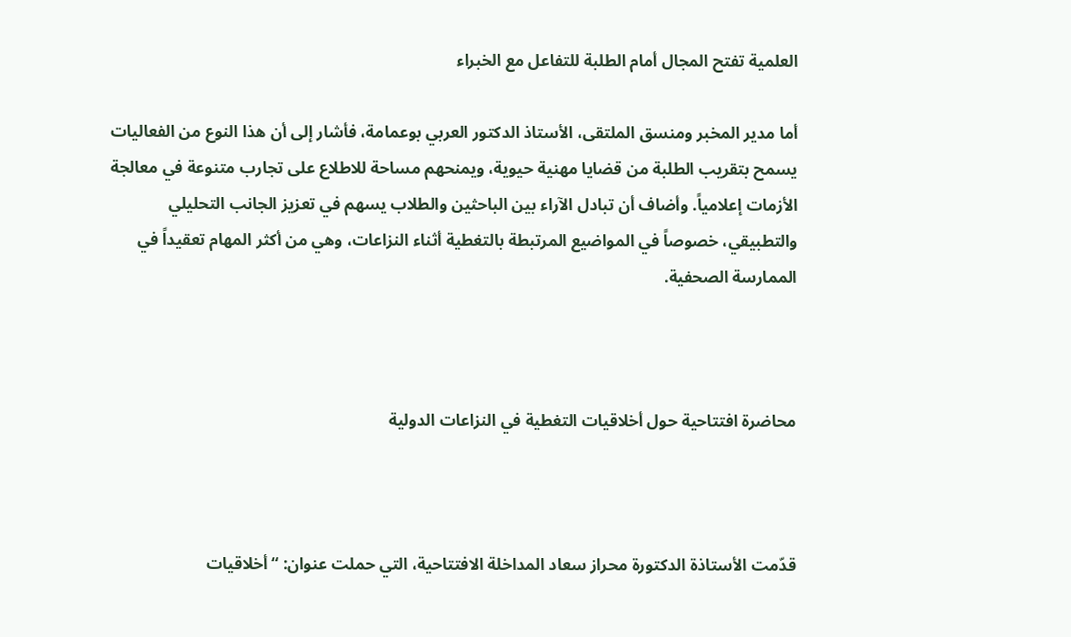العلمية تفتح المجال أمام الطلبة للتفاعل مع الخبراء

أما مدير المخبر ومنسق الملتقى، الأستاذ الدكتور العربي بوعمامة، فأشار إلى أن هذا النوع من الفعاليات يسمح بتقريب الطلبة من قضايا مهنية حيوية، ويمنحهم مساحة للاطلاع على تجارب متنوعة في معالجة الأزمات إعلامياً. وأضاف أن تبادل الآراء بين الباحثين والطلاب يسهم في تعزيز الجانب التحليلي والتطبيقي، خصوصاً في المواضيع المرتبطة بالتغطية أثناء النزاعات، وهي من أكثر المهام تعقيداً في الممارسة الصحفية.



محاضرة افتتاحية حول أخلاقيات التغطية في النزاعات الدولية



قدّمت الأستاذة الدكتورة محراز سعاد المداخلة الافتتاحية، التي حملت عنوان: “أخلاقيات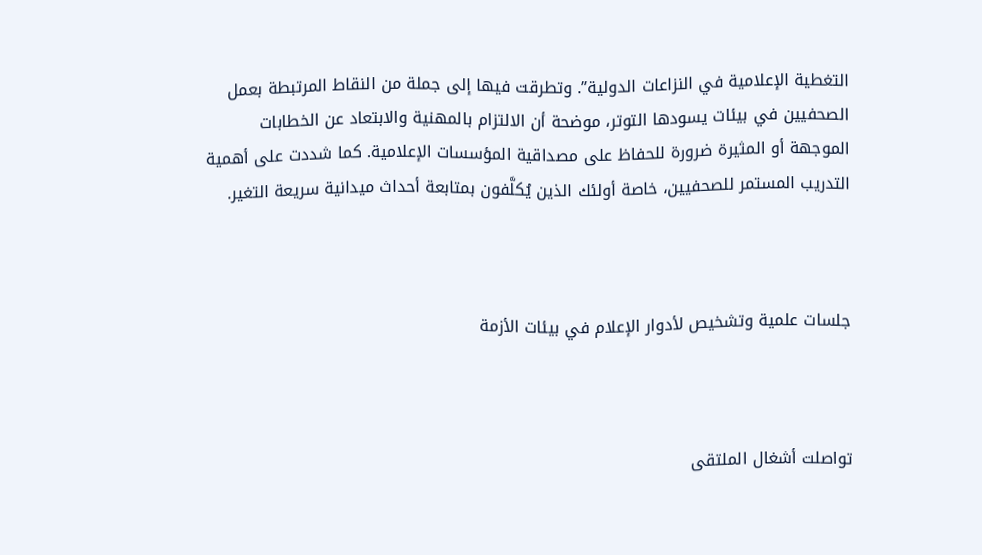التغطية الإعلامية في النزاعات الدولية”. وتطرقت فيها إلى جملة من النقاط المرتبطة بعمل الصحفيين في بيئات يسودها التوتر، موضحة أن الالتزام بالمهنية والابتعاد عن الخطابات الموجهة أو المثيرة ضرورة للحفاظ على مصداقية المؤسسات الإعلامية. كما شددت على أهمية التدريب المستمر للصحفيين، خاصة أولئك الذين يُكلَّفون بمتابعة أحداث ميدانية سريعة التغير.



جلسات علمية وتشخيص لأدوار الإعلام في بيئات الأزمة



تواصلت أشغال الملتقى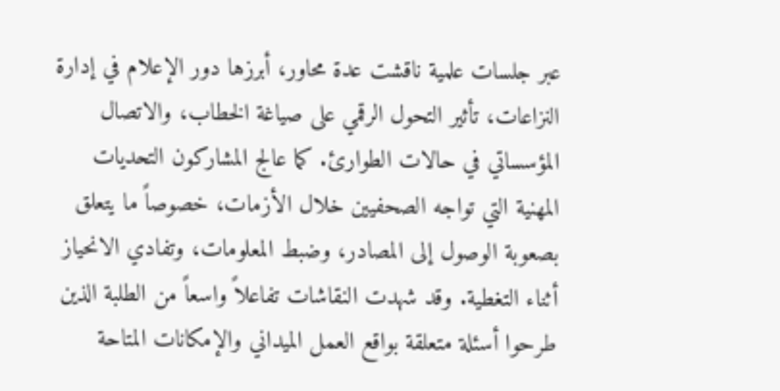عبر جلسات علمية ناقشت عدة محاور، أبرزها دور الإعلام في إدارة النزاعات، تأثير التحول الرقمي على صياغة الخطاب، والاتصال المؤسساتي في حالات الطوارئ. كما عالج المشاركون التحديات المهنية التي تواجه الصحفيين خلال الأزمات، خصوصاً ما يتعلق بصعوبة الوصول إلى المصادر، وضبط المعلومات، وتفادي الانحياز أثناء التغطية. وقد شهدت النقاشات تفاعلاً واسعاً من الطلبة الذين طرحوا أسئلة متعلقة بواقع العمل الميداني والإمكانات المتاحة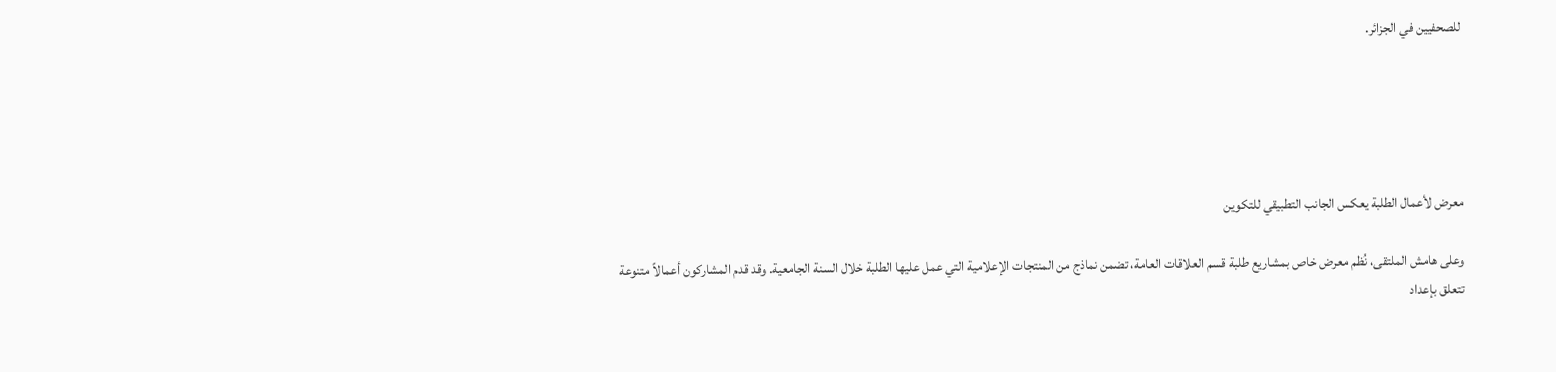للصحفيين في الجزائر.





معرض لأعمال الطلبة يعكس الجانب التطبيقي للتكوين

وعلى هامش الملتقى، نُظم معرض خاص بمشاريع طلبة قسم العلاقات العامة، تضمن نماذج من المنتجات الإعلامية التي عمل عليها الطلبة خلال السنة الجامعية. وقد قدم المشاركون أعمالاً متنوعة تتعلق بإعداد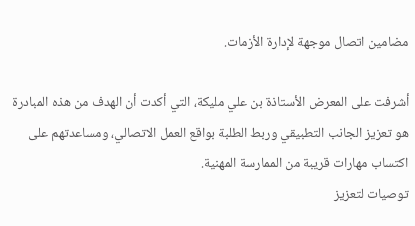مضامين اتصال موجهة لإدارة الأزمات.

أشرفت على المعرض الأستاذة بن علي مليكة، التي أكدت أن الهدف من هذه المبادرة هو تعزيز الجانب التطبيقي وربط الطلبة بواقع العمل الاتصالي، ومساعدتهم على اكتساب مهارات قريبة من الممارسة المهنية.
توصيات لتعزيز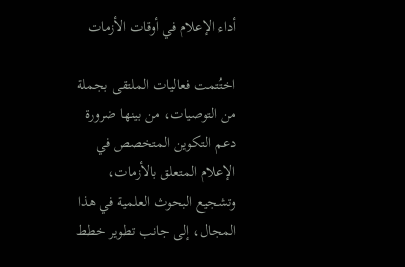أداء الإعلام في أوقات الأزمات

اختُتمت فعاليات الملتقى بجملة من التوصيات، من بينها ضرورة دعم التكوين المتخصص في الإعلام المتعلق بالأزمات، وتشجيع البحوث العلمية في هذا المجال، إلى جانب تطوير خطط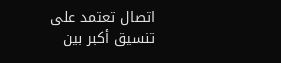اتصال تعتمد على تنسيق أكبر بين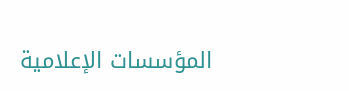المؤسسات الإعلامية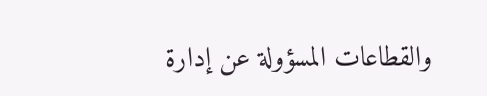والقطاعات المسؤولة عن إدارة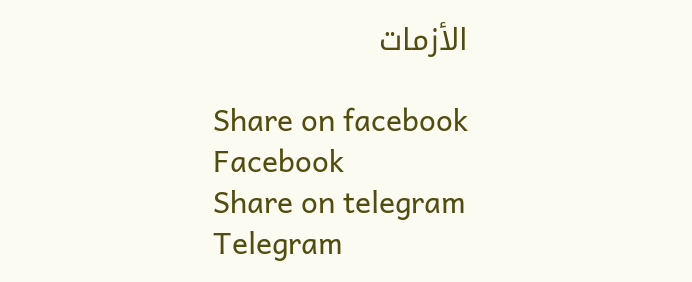الأزمات

Share on facebook
Facebook
Share on telegram
Telegram